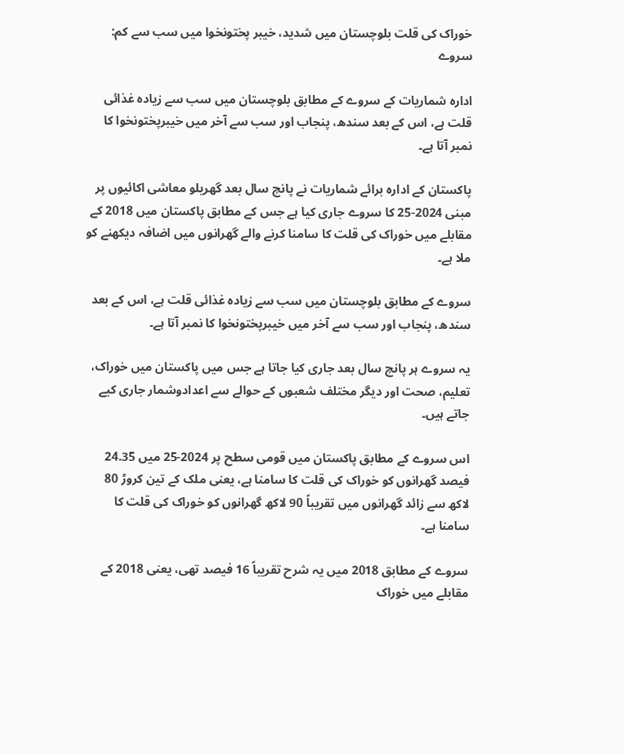خوراک کی قلت بلوچستان میں شدید، خیبر پختونخوا میں سب سے کم: سروے

ادارہ شماریات کے سروے کے مطابق بلوچستان میں سب سے زیادہ غذائی قلت ہے، اس کے بعد سندھ، پنجاب اور سب سے آخر میں خیبرپختونخوا کا نمبر آتا ہے۔

پاکستان کے ادارہ برائے شماریات نے پانچ سال بعد گھریلو معاشی اکائیوں پر مبنی 2024-25 کا سروے جاری کیا ہے جس کے مطابق پاکستان میں 2018 کے مقابلے میں خوراک کی قلت کا سامنا کرنے والے گھرانوں میں اضافہ دیکھنے کو ملا ہے۔

سروے کے مطابق بلوچستان میں سب سے زیادہ غذائی قلت ہے، اس کے بعد سندھ، پنجاب اور سب سے آخر میں خیبرپختونخوا کا نمبر آتا ہے۔

یہ سروے ہر پانچ سال بعد جاری کیا جاتا ہے جس میں پاکستان میں خوراک، تعلیم، صحت اور دیگر مختلف شعبوں کے حوالے سے اعدادوشمار جاری کیے جاتے ہیں۔

اس سروے کے مطابق پاکستان میں قومی سطح پر 2024-25 میں 24.35 فیصد گھرانوں کو خوراک کی قلت کا سامنا ہے، یعنی ملک کے تین کروڑ 80 لاکھ سے زائد گھرانوں میں تقریباً 90 لاکھ گھرانوں کو خوراک کی قلت کا سامنا ہے۔

سروے کے مطابق 2018 میں یہ شرح تقریباً 16 فیصد تھی، یعنی 2018 کے مقابلے میں خوراک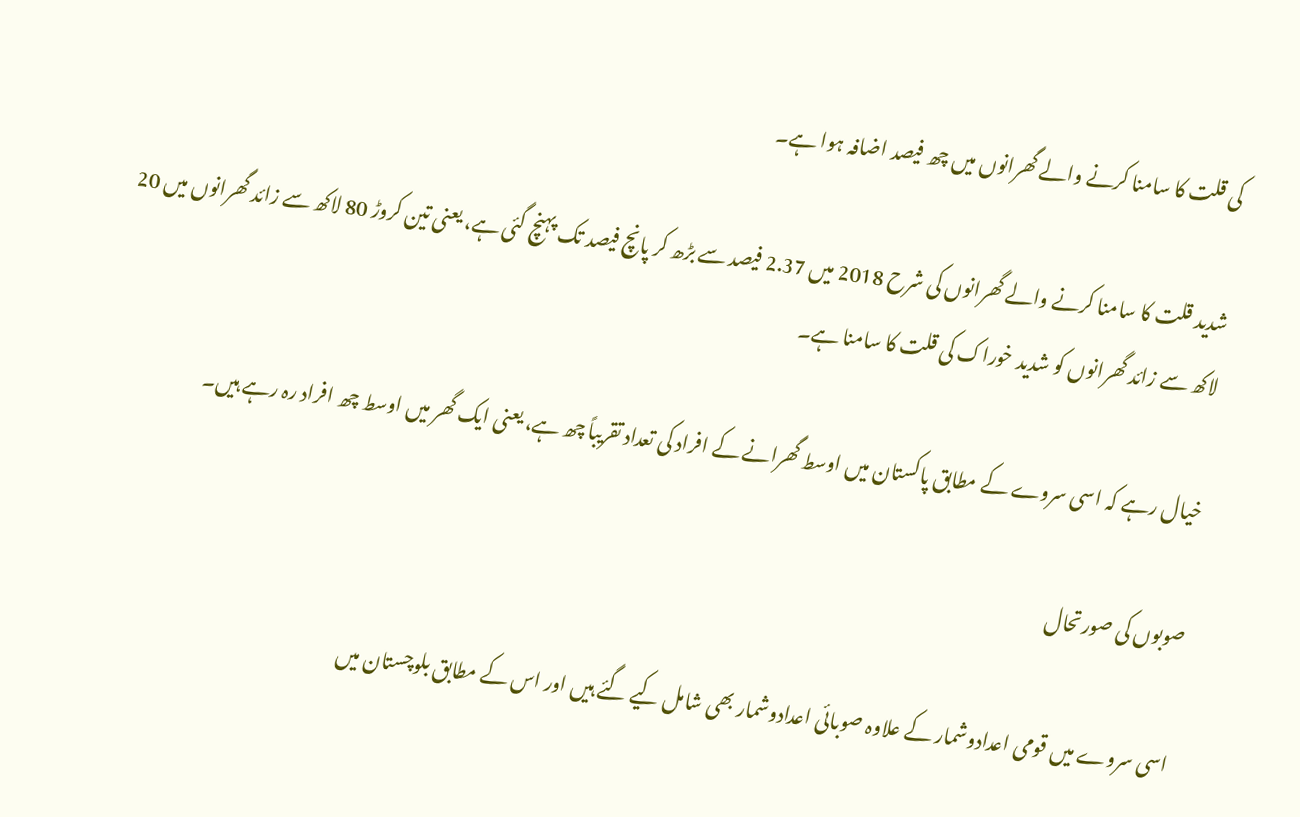کی قلت کا سامنا کرنے والے گھرانوں میں چھ فیصد اضافہ ہوا ہے۔

شدید قلت کا سامنا کرنے والے گھرانوں کی شرح 2018 میں 2.37 فیصد سے بڑھ کر پانچ فیصد تک پہنچ گئی ہے، یعنی تین کروڑ 80 لاکھ سے زائد گھرانوں میں 20 لاکھ سے زائد گھرانوں کو شدید خوراک کی قلت کا سامنا ہے۔

خیال رہے کہ اسی سروے کے مطابق پاکستان میں اوسط گھرانے کے افراد کی تعداد تقریباً چھ ہے، یعنی ایک گھر میں اوسط چھ افراد رہ رہے ہیں۔

صوبوں کی صورتحال

اسی سروے میں قومی اعدادوشمار کے علاوہ صوبائی اعدادوشمار بھی شامل کیے گئے ہیں اور اس کے مطابق بلوچستان میں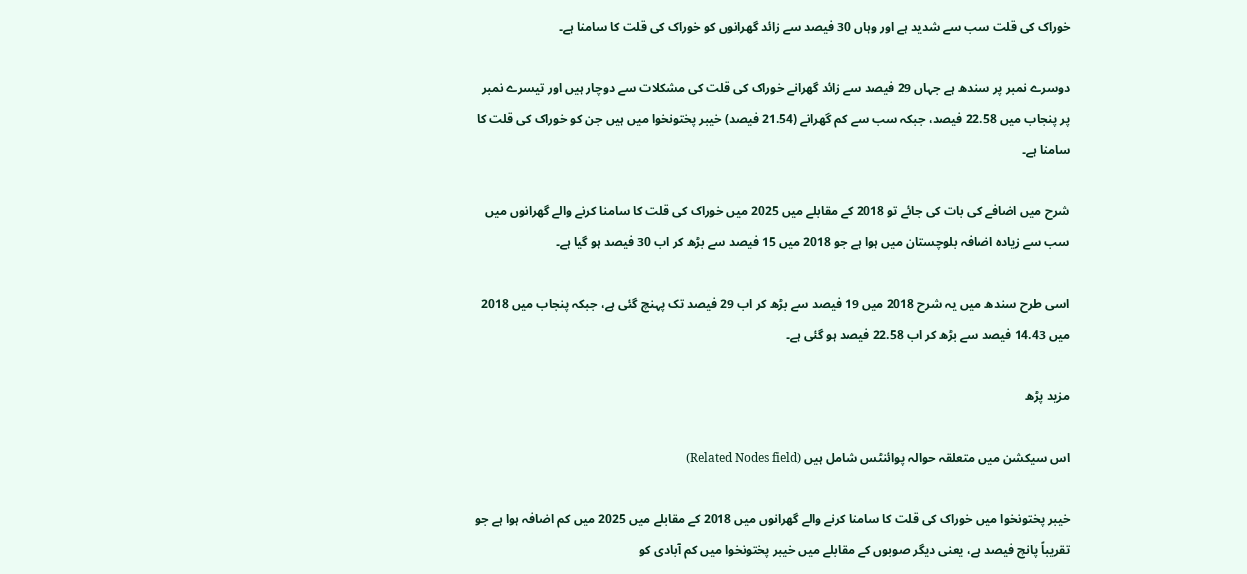خوراک کی قلت سب سے شدید ہے اور وہاں 30 فیصد سے زائد گھرانوں کو خوراک کی قلت کا سامنا ہے۔

دوسرے نمبر پر سندھ ہے جہاں 29 فیصد سے زائد گھرانے خوراک کی قلت کی مشکلات سے دوچار ہیں اور تیسرے نمبر پر پنجاب میں 22.58 فیصد، جبکہ سب سے کم گھرانے (21.54 فیصد) خیبر پختونخوا میں ہیں جن کو خوراک کی قلت کا سامنا ہے۔

شرح میں اضافے کی بات کی جائے تو 2018 کے مقابلے میں 2025 میں خوراک کی قلت کا سامنا کرنے والے گھرانوں میں سب سے زیادہ اضافہ بلوچستان میں ہوا ہے جو 2018 میں 15 فیصد سے بڑھ کر اب 30 فیصد ہو گیا ہے۔

اسی طرح سندھ میں یہ شرح 2018 میں 19 فیصد سے بڑھ کر اب 29 فیصد تک پہنچ گئی ہے، جبکہ پنجاب میں 2018 میں 14.43 فیصد سے بڑھ کر اب 22.58 فیصد ہو گئی ہے۔

مزید پڑھ

اس سیکشن میں متعلقہ حوالہ پوائنٹس شامل ہیں (Related Nodes field)

خیبر پختونخوا میں خوراک کی قلت کا سامنا کرنے والے گھرانوں میں 2018 کے مقابلے میں 2025 میں کم اضافہ ہوا ہے جو تقریباً پانچ فیصد ہے، یعنی دیگر صوبوں کے مقابلے میں خیبر پختونخوا میں کم آبادی کو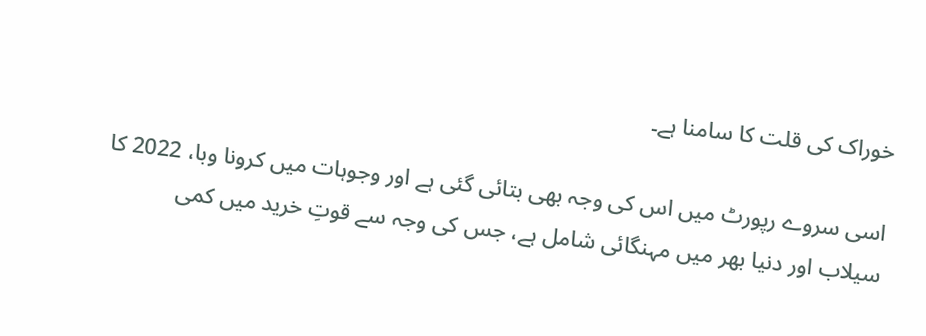خوراک کی قلت کا سامنا ہے۔

اسی سروے رپورٹ میں اس کی وجہ بھی بتائی گئی ہے اور وجوہات میں کرونا وبا، 2022 کا سیلاب اور دنیا بھر میں مہنگائی شامل ہے، جس کی وجہ سے قوتِ خرید میں کمی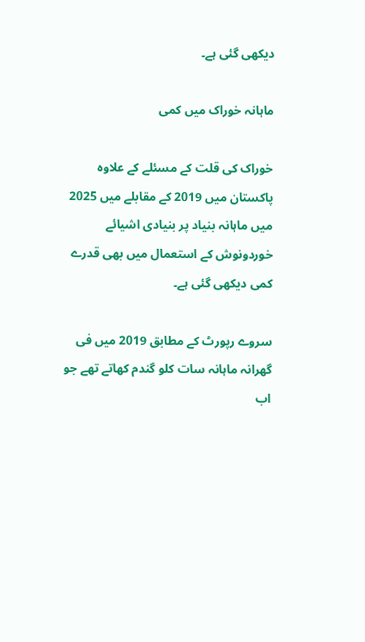دیکھی گئی ہے۔

ماہانہ خوراک میں کمی

خوراک کی قلت کے مسئلے کے علاوہ پاکستان میں 2019 کے مقابلے میں 2025 میں ماہانہ بنیاد پر بنیادی اشیائے خوردونوش کے استعمال میں بھی قدرے کمی دیکھی گئی ہے۔

سروے رپورٹ کے مطابق 2019 میں فی گھرانہ ماہانہ سات کلو گندم کھاتے تھے جو اب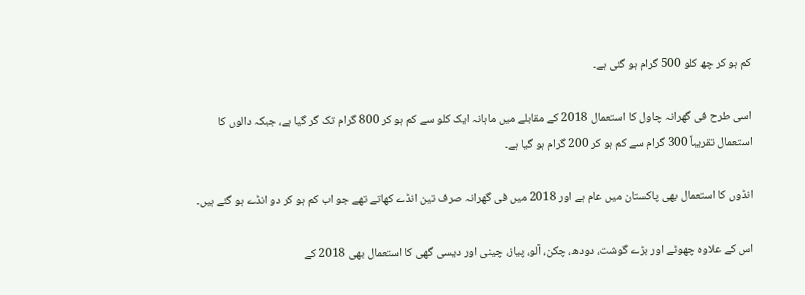کم ہو کر چھ کلو 500 گرام ہو گئی ہے۔

اسی طرح فی گھرانہ چاول کا استعمال 2018 کے مقابلے میں ماہانہ ایک کلو سے کم ہو کر 800 گرام تک گر گیا ہے، جبکہ دالوں کا استعمال تقریباً 300 گرام سے کم ہو کر 200 گرام ہو گیا ہے۔

انڈوں کا استعمال بھی پاکستان میں عام ہے اور 2018 میں فی گھرانہ صرف تین انڈے کھاتے تھے جو اب کم ہو کر دو انڈے ہو گئے ہیں۔

اس کے علاوہ چھوٹے اور بڑے گوشت، دودھ، چکن، آلو، پیاز، چینی اور دیسی گھی کا استعمال بھی 2018 کے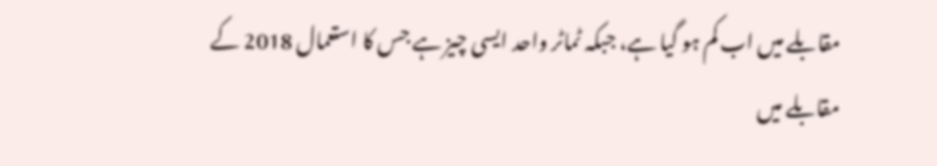مقابلے میں اب کم ہو گیا ہے، جبکہ ٹماٹر واحد ایسی چیز ہے جس کا استعمال 2018 کے مقابلے میں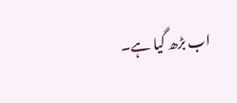اب بڑھ گیا ہے۔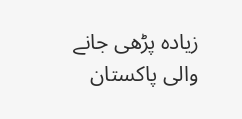زیادہ پڑھی جانے والی پاکستان